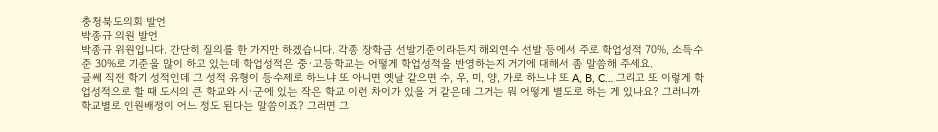충청북도의회 발언
박종규 의원 발언
박종규 위원입니다. 간단히 질의를 한 가지만 하겠습니다. 각종 장학금 선발기준이라든지 해외연수 선발 등에서 주로 학업성적 70%, 소득수준 30%로 기준을 많이 하고 있는데 학업성적은 중·고등학교는 어떻게 학업성적을 반영하는지 거기에 대해서 좀 말씀해 주세요.
글쎄 직전 학기 성적인데 그 성적 유형이 등수제로 하느냐 또 아니면 옛날 같으면 수, 우, 미, 양, 가로 하느냐 또 A, B, C… 그리고 또 이렇게 학업성적으로 할 때 도시의 큰 학교와 시·군에 있는 작은 학교 이런 차이가 있을 거 같은데 그거는 뭐 어떻게 별도로 하는 게 있나요? 그러니까 학교별로 인원배정이 어느 정도 된다는 말씀이죠? 그러면 그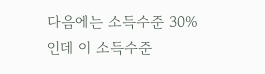다음에는 소득수준 30%인데 이 소득수준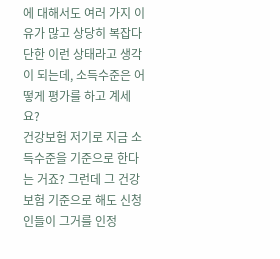에 대해서도 여러 가지 이유가 많고 상당히 복잡다단한 이런 상태라고 생각이 되는데, 소득수준은 어떻게 평가를 하고 계세요?
건강보험 저기로 지금 소득수준을 기준으로 한다는 거죠? 그런데 그 건강보험 기준으로 해도 신청인들이 그거를 인정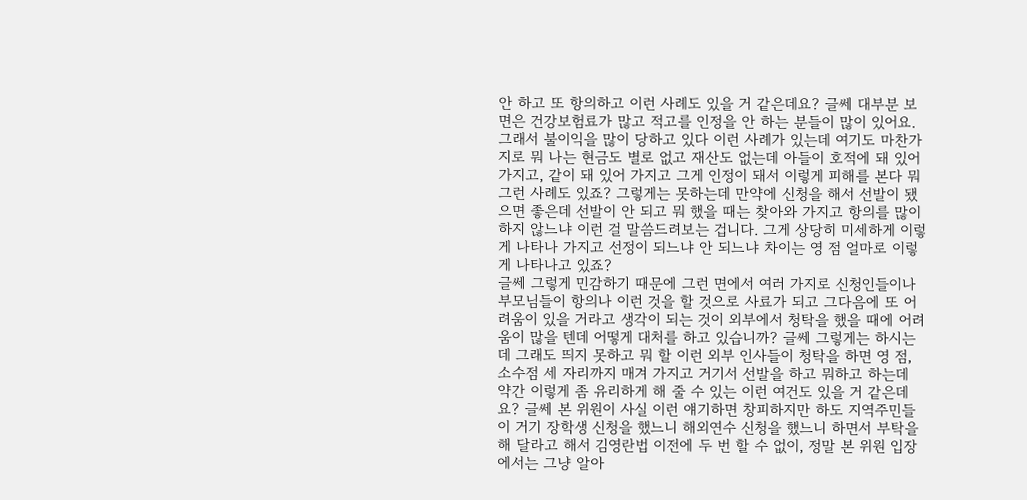안 하고 또 항의하고 이런 사례도 있을 거 같은데요? 글쎄 대부분 보면은 건강보험료가 많고 적고를 인정을 안 하는 분들이 많이 있어요.
그래서 불이익을 많이 당하고 있다 이런 사례가 있는데 여기도 마찬가지로 뭐 나는 현금도 별로 없고 재산도 없는데 아들이 호적에 돼 있어 가지고, 같이 돼 있어 가지고 그게 인정이 돼서 이렇게 피해를 본다 뭐 그런 사례도 있죠? 그렇게는 못하는데 만약에 신청을 해서 선발이 됐으면 좋은데 선발이 안 되고 뭐 했을 때는 찾아와 가지고 항의를 많이 하지 않느냐 이런 걸 말씀드려보는 겁니다. 그게 상당히 미세하게 이렇게 나타나 가지고 선정이 되느냐 안 되느냐 차이는 영 점 얼마로 이렇게 나타나고 있죠?
글쎄 그렇게 민감하기 때문에 그런 면에서 여러 가지로 신청인들이나 부모님들이 항의나 이런 것을 할 것으로 사료가 되고 그다음에 또 어려움이 있을 거라고 생각이 되는 것이 외부에서 청탁을 했을 때에 어려움이 많을 텐데 어떻게 대처를 하고 있습니까? 글쎄 그렇게는 하시는데 그래도 띄지 못하고 뭐 할 이런 외부 인사들이 청탁을 하면 영 점, 소수점 세 자리까지 매겨 가지고 거기서 선발을 하고 뭐하고 하는데 약간 이렇게 좀 유리하게 해 줄 수 있는 이런 여건도 있을 거 같은데요? 글쎄 본 위원이 사실 이런 얘기하면 창피하지만 하도 지역주민들이 거기 장학생 신청을 했느니 해외연수 신청을 했느니 하면서 부탁을 해 달라고 해서 김영란법 이전에 두 번 할 수 없이, 정말 본 위원 입장에서는 그냥 알아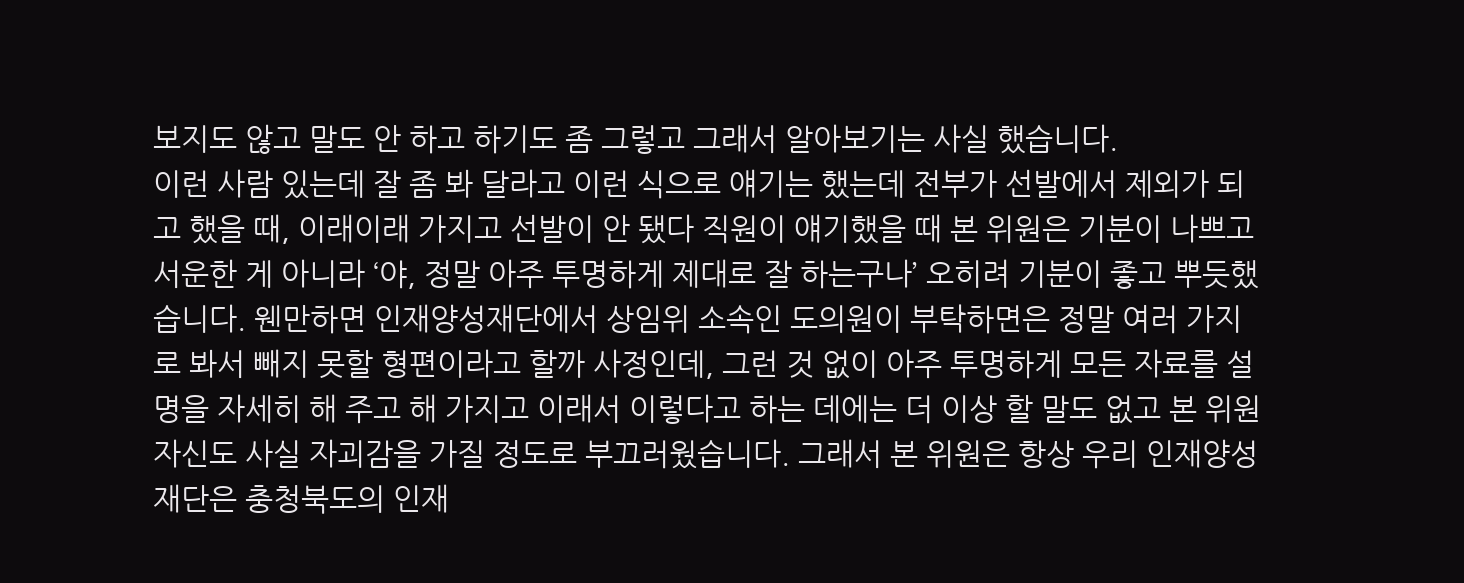보지도 않고 말도 안 하고 하기도 좀 그렇고 그래서 알아보기는 사실 했습니다.
이런 사람 있는데 잘 좀 봐 달라고 이런 식으로 얘기는 했는데 전부가 선발에서 제외가 되고 했을 때, 이래이래 가지고 선발이 안 됐다 직원이 얘기했을 때 본 위원은 기분이 나쁘고 서운한 게 아니라 ‘야, 정말 아주 투명하게 제대로 잘 하는구나’ 오히려 기분이 좋고 뿌듯했습니다. 웬만하면 인재양성재단에서 상임위 소속인 도의원이 부탁하면은 정말 여러 가지로 봐서 빼지 못할 형편이라고 할까 사정인데, 그런 것 없이 아주 투명하게 모든 자료를 설명을 자세히 해 주고 해 가지고 이래서 이렇다고 하는 데에는 더 이상 할 말도 없고 본 위원 자신도 사실 자괴감을 가질 정도로 부끄러웠습니다. 그래서 본 위원은 항상 우리 인재양성재단은 충청북도의 인재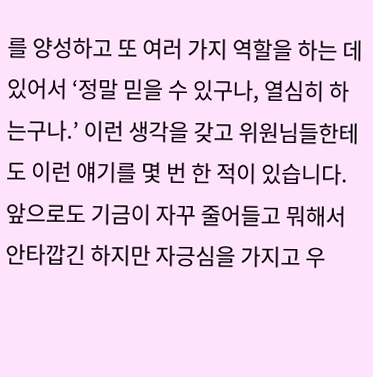를 양성하고 또 여러 가지 역할을 하는 데 있어서 ‘정말 믿을 수 있구나, 열심히 하는구나.’ 이런 생각을 갖고 위원님들한테도 이런 얘기를 몇 번 한 적이 있습니다.
앞으로도 기금이 자꾸 줄어들고 뭐해서 안타깝긴 하지만 자긍심을 가지고 우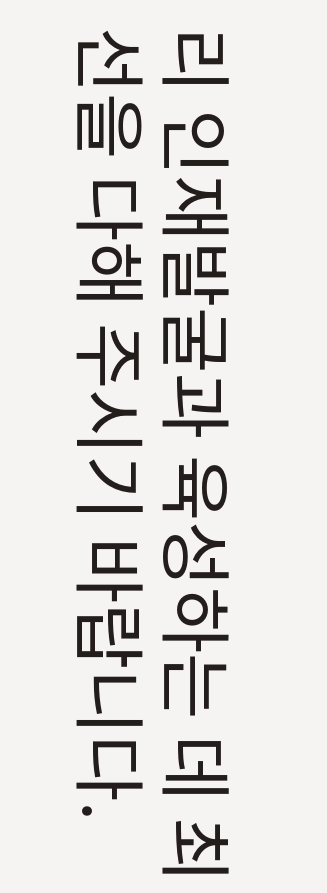리 인재발굴과 육성하는 데 최선을 다해 주시기 바랍니다.